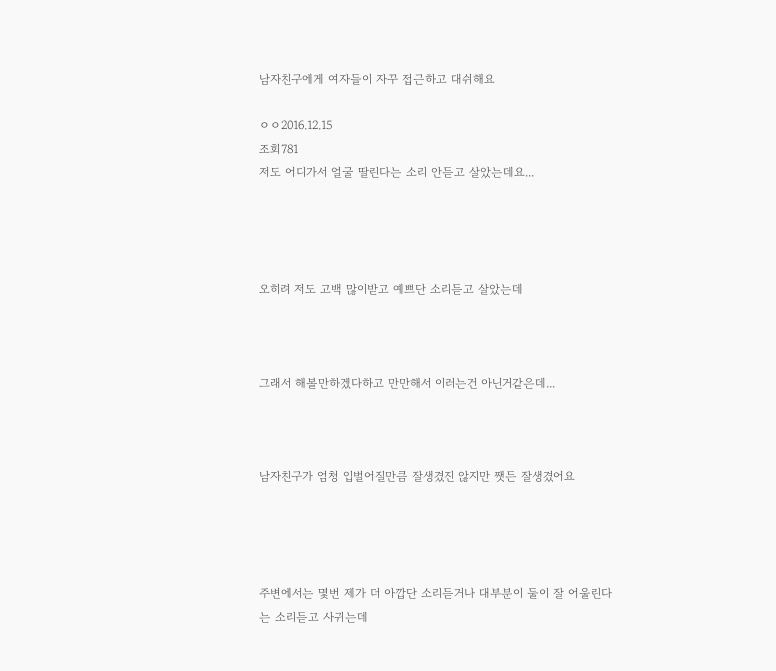남자친구에게 여자들이 자꾸 접근하고 대쉬해요

ㅇㅇ2016.12.15
조회781
저도 어디가서 얼굴 딸린다는 소리 안듣고 살았는데요...




오히려 저도 고백 많이받고 예쁘단 소리듣고 살았는데



그래서 해볼만하겠다하고 만만해서 이러는건 아닌거같은데...



남자친구가 엄청 입벌어질만큼 잘생겼진 않지만 쨋든 잘생겼어요




주변에서는 몇번 제가 더 아깝단 소리듣거나 대부분이 둘이 잘 어울린다는 소리듣고 사귀는데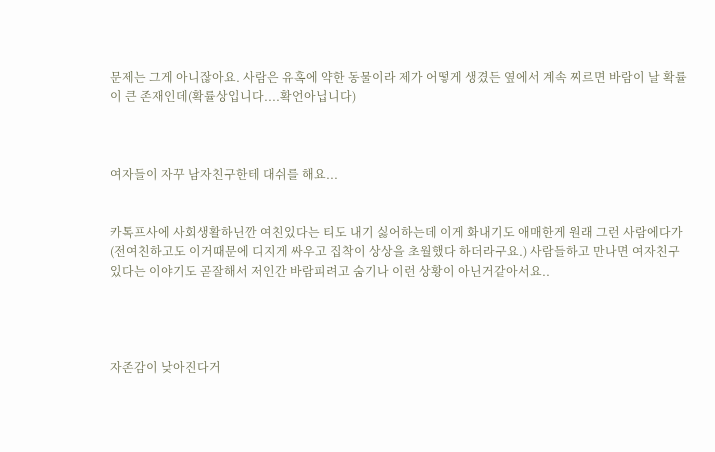문제는 그게 아니잖아요. 사람은 유혹에 약한 동물이라 제가 어떻게 생겼든 옆에서 계속 찌르면 바람이 날 확률이 큰 존재인데(확률상입니다....확언아닙니다)



여자들이 자꾸 남자친구한테 대쉬를 해요...


카톡프사에 사회생활하닌깐 여친있다는 티도 내기 싫어하는데 이게 화내기도 애매한게 원래 그런 사람에다가(전여친하고도 이거때문에 디지게 싸우고 집착이 상상을 초월했다 하더라구요.) 사람들하고 만나면 여자친구 있다는 이야기도 곧잘해서 저인간 바람피려고 숨기나 이런 상황이 아닌거같아서요..




자존감이 낮아진다거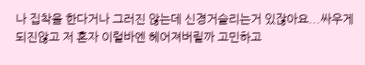나 집착을 한다거나 그러진 않는데 신경거슬리는거 있잖아요...싸우게 되진않고 저 혼자 이럴바엔 헤어져버릴까 고민하고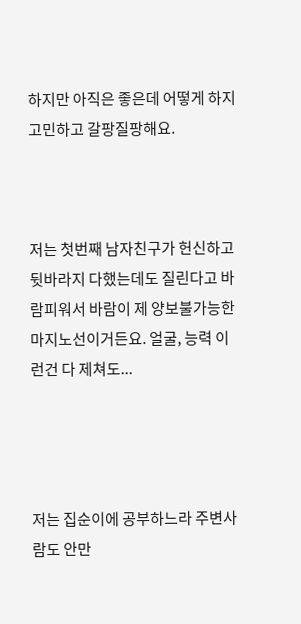하지만 아직은 좋은데 어떻게 하지 고민하고 갈팡질팡해요.



저는 첫번째 남자친구가 헌신하고 뒷바라지 다했는데도 질린다고 바람피워서 바람이 제 양보불가능한 마지노선이거든요. 얼굴, 능력 이런건 다 제쳐도...




저는 집순이에 공부하느라 주변사람도 안만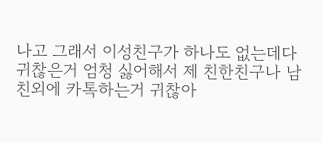나고 그래서 이성친구가 하나도 없는데다 귀찮은거 엄청 싫어해서 제 친한친구나 남친외에 카톡하는거 귀찮아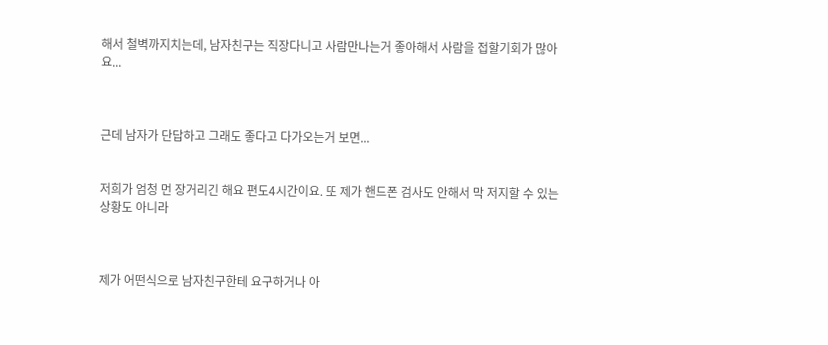해서 철벽까지치는데, 남자친구는 직장다니고 사람만나는거 좋아해서 사람을 접할기회가 많아요...



근데 남자가 단답하고 그래도 좋다고 다가오는거 보면...


저희가 엄청 먼 장거리긴 해요 편도4시간이요. 또 제가 핸드폰 검사도 안해서 막 저지할 수 있는 상황도 아니라



제가 어떤식으로 남자친구한테 요구하거나 아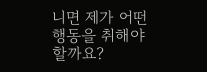니면 제가 어떤 행동을 취해야 할까요?